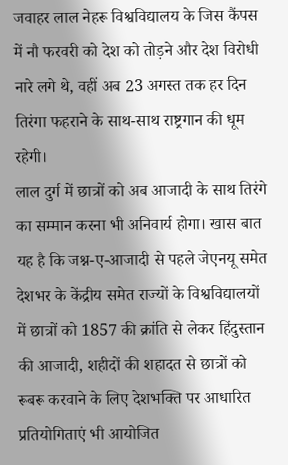जवाहर लाल नेहरू विश्वविद्यालय के जिस कैंपस में नौ फरवरी को देश को तोड़ने और देश विरोधी नारे लगे थे, वहीं अब 23 अगस्त तक हर दिन तिरंगा फहराने के साथ-साथ राष्ट्रगान की धूम रहेगी।
लाल दुर्ग में छात्रों को अब आजादी के साथ तिरंगे का सम्मान करना भी अनिवार्य होगा। खास बात यह है कि जश्न-ए-आजादी से पहले जेएनयू समेत देशभर के केंद्रीय समेत राज्यों के विश्वविद्यालयों में छात्रों को 1857 की क्रांति से लेकर हिंदुस्तान की आजादी, शहीदों की शहादत से छात्रों को रूबरू करवाने के लिए देशभक्ति पर आधारित प्रतियोगिताएं भी आयोजित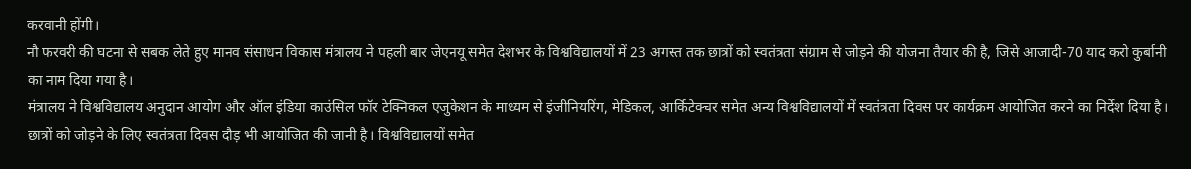करवानी होंगी।
नौ फरवरी की घटना से सबक लेते हुए मानव संसाधन विकास मंत्रालय ने पहली बार जेएनयू समेत देशभर के विश्वविद्यालयों में 23 अगस्त तक छात्रों को स्वतंत्रता संग्राम से जोड़ने की योजना तैयार की है, जिसे आजादी-70 याद करो कुर्बानी का नाम दिया गया है।
मंत्रालय ने विश्वविद्यालय अनुदान आयोग और ऑल इंडिया काउंसिल फॉर टेक्निकल एजुकेशन के माध्यम से इंजीनियरिंग, मेडिकल, आर्किटेक्चर समेत अन्य विश्वविद्यालयों में स्वतंत्रता दिवस पर कार्यक्रम आयोजित करने का निर्देश दिया है।
छात्रों को जोड़ने के लिए स्वतंत्रता दिवस दौड़ भी आयोजित की जानी है। विश्वविद्यालयों समेत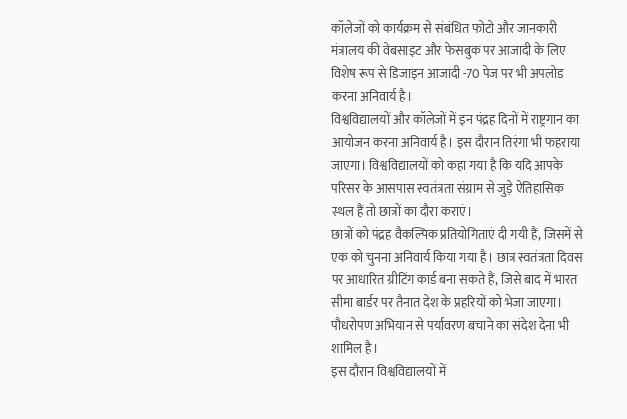कॉलेजों को कार्यक्रम से संबंधित फोटो और जानकारी मंत्रालय की वेबसाइट और फेसबुक पर आजादी के लिए विशेष रूप से डिजाइन आजादी -70 पेज पर भी अपलोड करना अनिवार्य है।
विश्वविद्यालयों और कॉलेजों में इन पंद्रह दिनों में राष्ट्रगान का आयोजन करना अनिवार्य है। इस दौरान तिरंगा भी फहराया जाएगा। विश्वविद्यालयों को कहा गया है कि यदि आपके परिसर के आसपास स्वतंत्रता संग्राम से जुड़े ऐतिहासिक स्थल हैं तो छात्रों का दौरा कराएं।
छात्रों को पंद्रह वैकल्पिक प्रतियोगिताएं दी गयी हैं, जिसमें से एक को चुनना अनिवार्य किया गया है। छात्र स्वतंत्रता दिवस पर आधारित ग्रीटिंग कार्ड बना सकते हैं, जिसे बाद में भारत सीमा बार्डर पर तैनात देश के प्रहरियों को भेजा जाएगा। पौधरोपण अभियान से पर्यावरण बचाने का संदेश देना भी शामिल है।
इस दौरान विश्वविद्यालयों में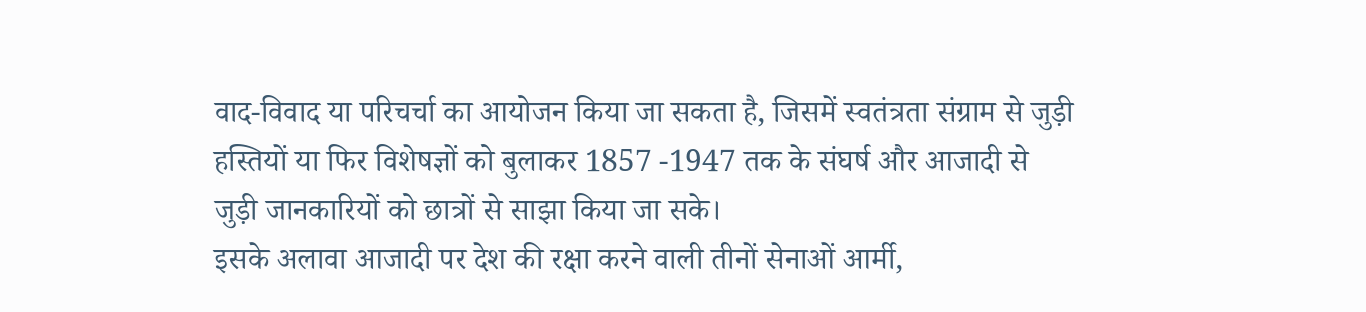वाद-विवाद या परिचर्चा का आयोजन किया जा सकता है, जिसमें स्वतंत्रता संग्राम से जुड़ी हस्तियों या फिर विशेषज्ञों को बुलाकर 1857 -1947 तक के संघर्ष और आजादी से जुड़ी जानकारियों को छात्रों से साझा किया जा सके।
इसके अलावा आजादी पर देश की रक्षा करने वाली तीनों सेनाओं आर्मी,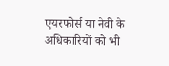एयरफोर्स या नेवी के अधिकारियों को भी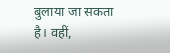बुलाया जा सकता है। वहीं,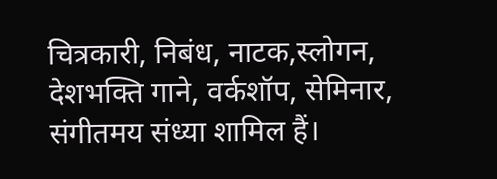चित्रकारी, निबंध, नाटक,स्लोगन, देशभक्ति गाने, वर्कशॉप, सेमिनार, संगीतमय संध्या शामिल हैं।